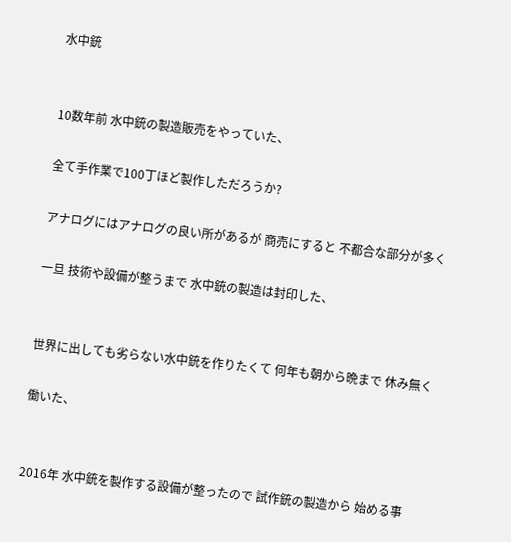水中銃


10数年前 水中銃の製造販売をやっていた、

全て手作業で100丁ほど製作しただろうか?

アナログにはアナログの良い所があるが 商売にすると 不都合な部分が多く

一旦 技術や設備が整うまで 水中銃の製造は封印した、


世界に出しても劣らない水中銃を作りたくて 何年も朝から晩まで 休み無く

働いた、


2016年 水中銃を製作する設備が整ったので 試作銃の製造から 始める事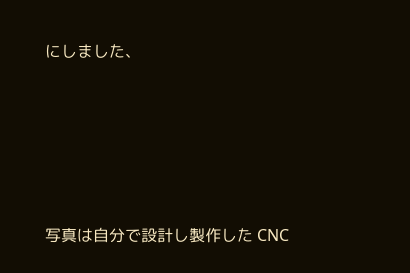にしました、





写真は自分で設計し製作した CNC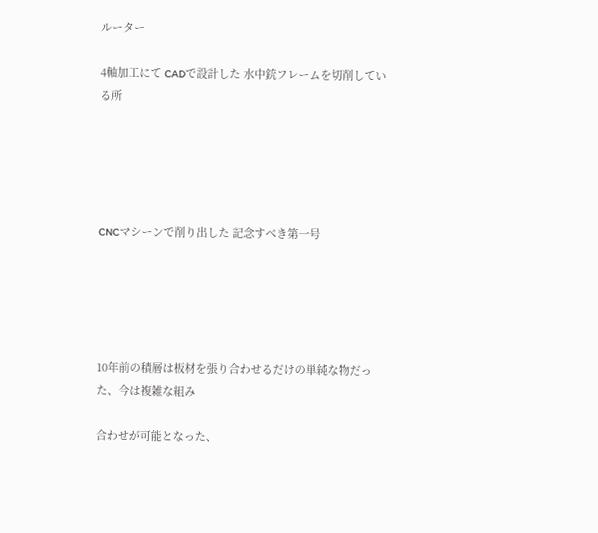ルーター

4軸加工にて CADで設計した 水中銃フレームを切削している所





CNCマシーンで削り出した 記念すべき第一号





10年前の積層は板材を張り合わせるだけの単純な物だった、今は複雑な組み

合わせが可能となった、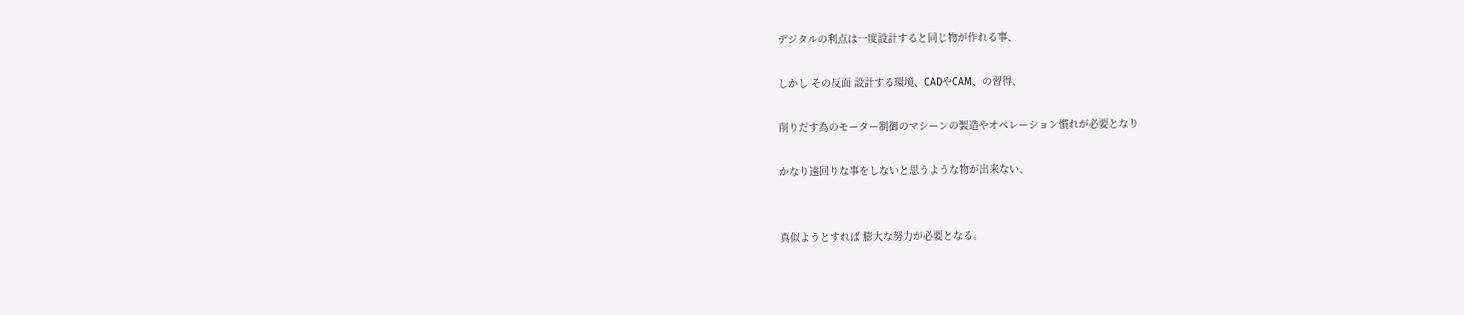デジタルの利点は一度設計すると同じ物が作れる事、

しかし その反面 設計する環境、CADやCAM、の習得、

削りだす為のモーター制御のマシーンの製造やオペレーション慣れが必要となり

かなり遠回りな事をしないと思うような物が出来ない、


真似ようとすれば 膨大な努力が必要となる。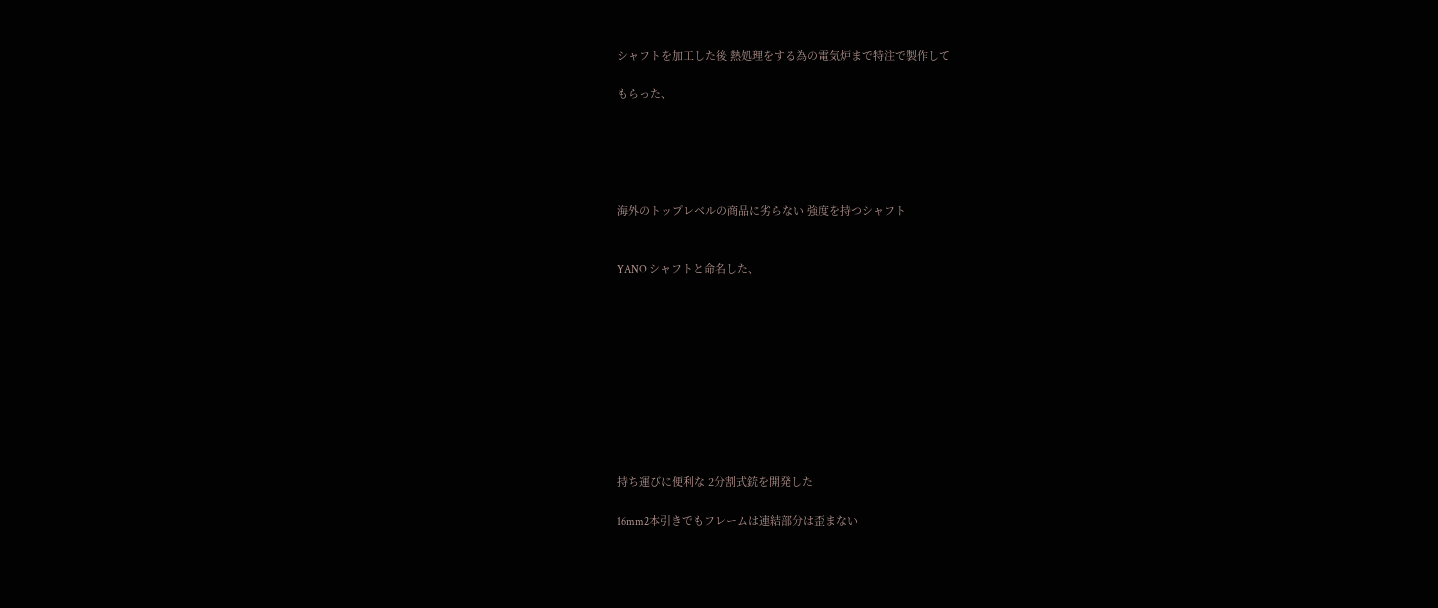シャフトを加工した後 熱処理をする為の電気炉まで特注で製作して

もらった、





海外のトップレベルの商品に劣らない 強度を持つシャフト


YANO シャフトと命名した、










持ち運びに便利な 2分割式銃を開発した

16mm2本引きでもフレームは連結部分は歪まない